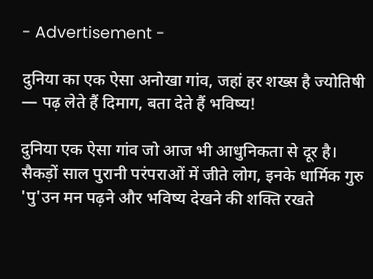- Advertisement -

दुनिया का एक ऐसा अनोखा गांव, जहां हर शख्स है ज्योतिषी — पढ़ लेते हैं दिमाग, बता देते हैं भविष्य!

दुनिया एक ऐसा गांव जो आज भी आधुनिकता से दूर है। सैकड़ों साल पुरानी परंपराओं में जीते लोग, इनके धार्मिक गुरु 'पु'उन मन पढ़ने और भविष्य देखने की शक्ति रखते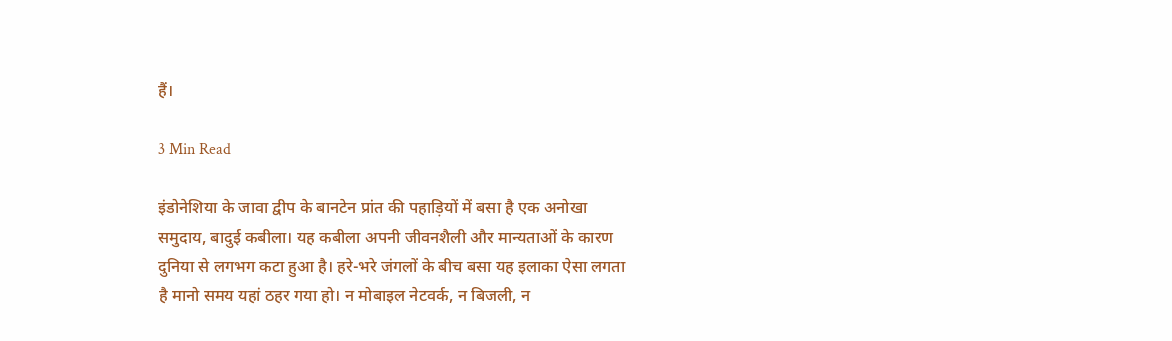हैं।

3 Min Read

इंडोनेशिया के जावा द्वीप के बानटेन प्रांत की पहाड़ियों में बसा है एक अनोखा समुदाय, बादुई कबीला। यह कबीला अपनी जीवनशैली और मान्यताओं के कारण दुनिया से लगभग कटा हुआ है। हरे-भरे जंगलों के बीच बसा यह इलाका ऐसा लगता है मानो समय यहां ठहर गया हो। न मोबाइल नेटवर्क, न बिजली, न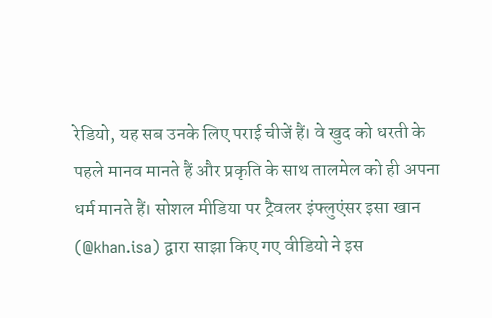रेडियो, यह सब उनके लिए पराई चीजें हैं। वे खुद को धरती के पहले मानव मानते हैं और प्रकृति के साथ तालमेल को ही अपना धर्म मानते हैं। सोशल मीडिया पर ट्रैवलर इंफ्लुएंसर इसा खान (@khan.isa) द्वारा साझा किए गए वीडियो ने इस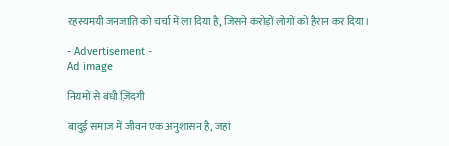रहस्यमयी जनजाति को चर्चा में ला दिया है, जिसने करोड़ों लोगों को हैरान कर दिया।

- Advertisement -
Ad image

नियमों से बंधी ज़िंदगी

बादुई समाज में जीवन एक अनुशासन है, जहां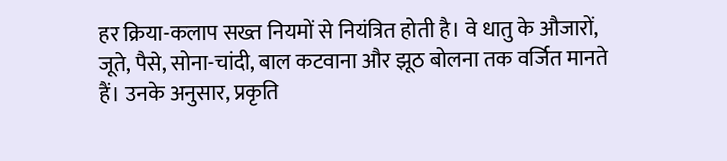हर क्रिया-कलाप सख्त नियमों से नियंत्रित होती है। वे धातु के औजारों, जूते, पैसे, सोना-चांदी, बाल कटवाना और झूठ बोलना तक वर्जित मानते हैं। उनके अनुसार, प्रकृति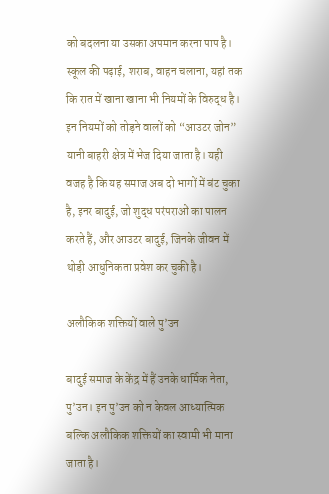को बदलना या उसका अपमान करना पाप है। स्कूल की पढ़ाई, शराब, वाहन चलाना, यहां तक कि रात में खाना खाना भी नियमों के विरुद्ध है। इन नियमों को तोड़ने वालों को “आउटर जोन” यानी बाहरी क्षेत्र में भेज दिया जाता है। यही वजह है कि यह समाज अब दो भागों में बंट चुका है, इनर बादुई, जो शुद्ध परंपराओं का पालन करते हैं, और आउटर बादुई, जिनके जीवन में थोड़ी आधुनिकता प्रवेश कर चुकी है।

अलौकिक शक्तियों वाले पु’उन

बादुई समाज के केंद्र में हैं उनके धार्मिक नेता, पु’उन। इन पु’उन को न केवल आध्यात्मिक बल्कि अलौकिक शक्तियों का स्वामी भी माना जाता है।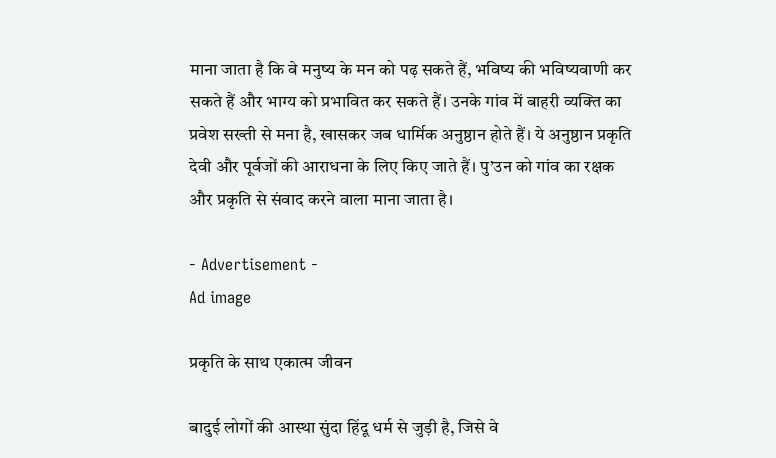माना जाता है कि वे मनुष्य के मन को पढ़ सकते हैं, भविष्य की भविष्यवाणी कर सकते हैं और भाग्य को प्रभावित कर सकते हैं। उनके गांव में बाहरी व्यक्ति का प्रवेश सख्ती से मना है, खासकर जब धार्मिक अनुष्ठान होते हैं। ये अनुष्ठान प्रकृति देवी और पूर्वजों की आराधना के लिए किए जाते हैं। पु’उन को गांव का रक्षक और प्रकृति से संवाद करने वाला माना जाता है।

- Advertisement -
Ad image

प्रकृति के साथ एकात्म जीवन

बादुई लोगों की आस्था सुंदा हिंदू धर्म से जुड़ी है, जिसे वे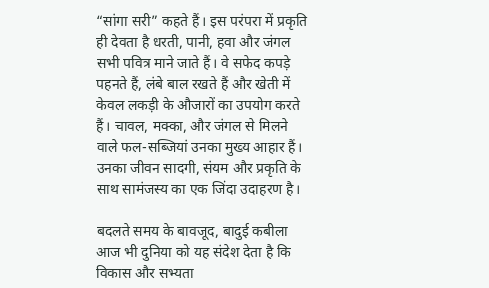“सांगा सरी” कहते हैं। इस परंपरा में प्रकृति ही देवता है धरती, पानी, हवा और जंगल सभी पवित्र माने जाते हैं। वे सफेद कपड़े पहनते हैं, लंबे बाल रखते हैं और खेती में केवल लकड़ी के औजारों का उपयोग करते हैं। चावल, मक्का, और जंगल से मिलने वाले फल-सब्जियां उनका मुख्य आहार हैं। उनका जीवन सादगी, संयम और प्रकृति के साथ सामंजस्य का एक जिंदा उदाहरण है।

बदलते समय के बावजूद, बादुई कबीला आज भी दुनिया को यह संदेश देता है कि विकास और सभ्यता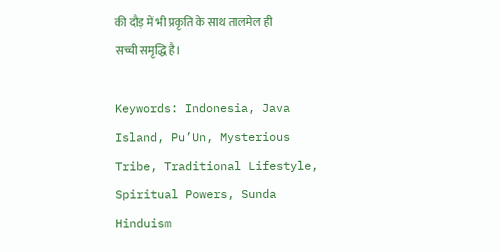की दौड़ में भी प्रकृति के साथ तालमेल ही सच्ची समृद्धि है।

Keywords: Indonesia, Java Island, Pu’Un, Mysterious Tribe, Traditional Lifestyle, Spiritual Powers, Sunda Hinduism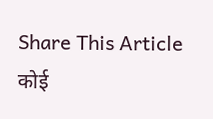Share This Article
कोई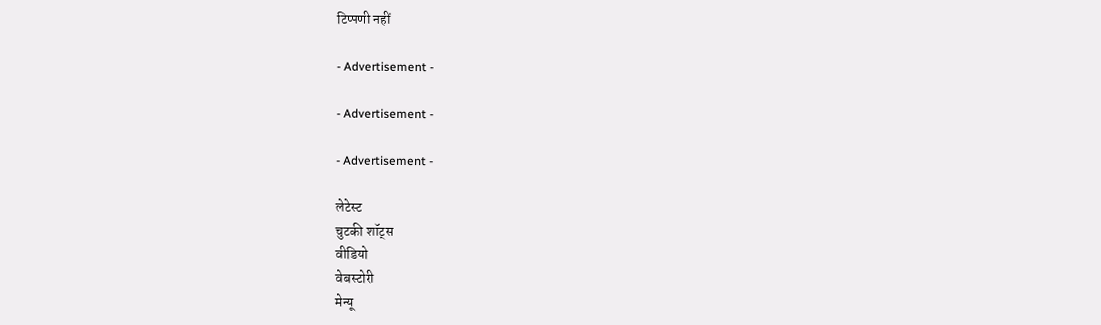टिप्पणी नहीं

- Advertisement -

- Advertisement -

- Advertisement -

लेटेस्ट
चुटकी शॉट्स
वीडियो
वेबस्टोरी
मेन्यू